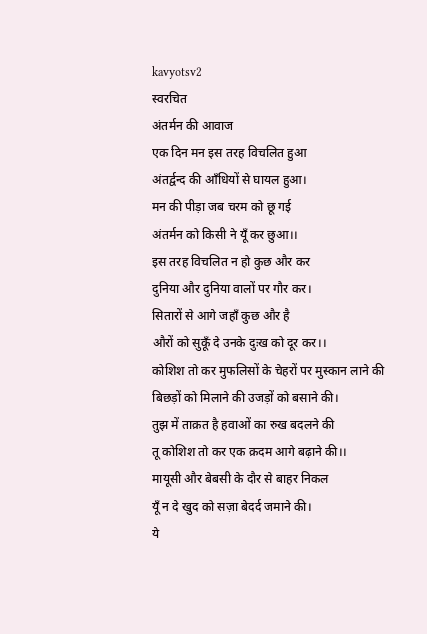kavyotsv2
स्वरचित
अंतर्मन की आवाज
एक दिन मन इस तरह विचलित हुआ
अंतर्द्वन्द की आँधियों से घायल हुआ।
मन की पीड़ा जब चरम को छू गई
अंतर्मन को किसी ने यूँ कर छुआ।।
इस तरह विचलित न हो कुछ और कर
दुनिया और दुनिया वालों पर गौर कर।
सितारों से आगे जहाँ कुछ और है
औरों को सुकूँ दे उनके दुःख को दूर कर।।
कोशिश तो कर मुफलिसों के चेहरों पर मुस्कान लाने की
बिछड़ों को मिलाने की उजड़ों को बसाने की।
तुझ में ताक़त है हवाओं का रुख बदलने की
तू कोशिश तो कर एक क़दम आगे बढ़ाने की।।
मायूसी और बेबसी के दौर से बाहर निकल
यूँ न दे खुद को सज़ा बेदर्द जमाने की।
ये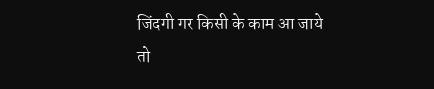जिंदगी गर किसी के काम आ जाये
तो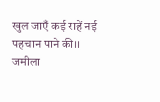खुल जाएँ कई राहें नई पहचान पाने की।।
जमीला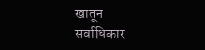खातून
सर्वाधिकार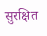सुरक्षित